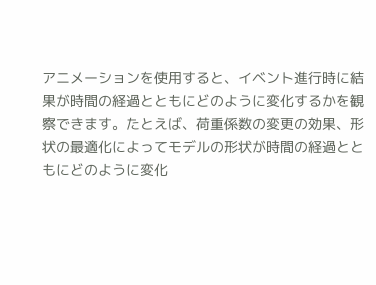アニメーションを使用すると、イベント進行時に結果が時間の経過とともにどのように変化するかを観察できます。たとえば、荷重係数の変更の効果、形状の最適化によってモデルの形状が時間の経過とともにどのように変化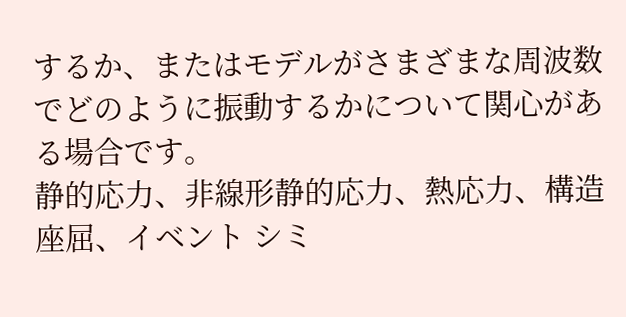するか、またはモデルがさまざまな周波数でどのように振動するかについて関心がある場合です。
静的応力、非線形静的応力、熱応力、構造座屈、イベント シミ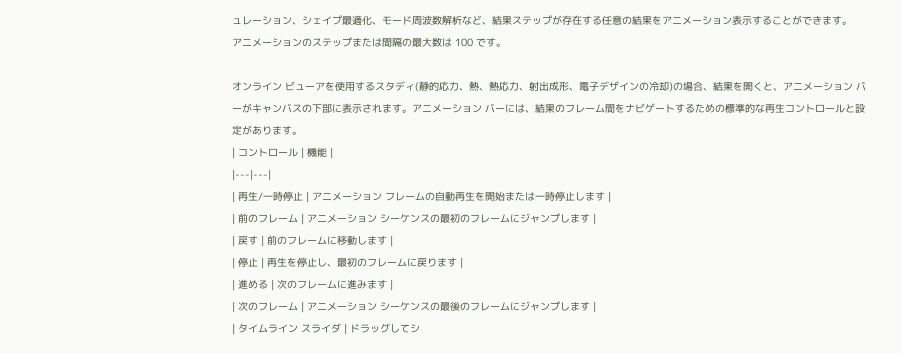ュレーション、シェイプ最適化、モード周波数解析など、結果ステップが存在する任意の結果をアニメーション表示することができます。
アニメーションのステップまたは間隔の最大数は 100 です。

オンライン ビューアを使用するスタディ(静的応力、熱、熱応力、射出成形、電子デザインの冷却)の場合、結果を開くと、アニメーション バーがキャンバスの下部に表示されます。アニメーション バーには、結果のフレーム間をナビゲートするための標準的な再生コントロールと設定があります。
| コントロール | 機能 |
|---|---|
| 再生/一時停止 | アニメーション フレームの自動再生を開始または一時停止します |
| 前のフレーム | アニメーション シーケンスの最初のフレームにジャンプします |
| 戻す | 前のフレームに移動します |
| 停止 | 再生を停止し、最初のフレームに戻ります |
| 進める | 次のフレームに進みます |
| 次のフレーム | アニメーション シーケンスの最後のフレームにジャンプします |
| タイムライン スライダ | ドラッグしてシ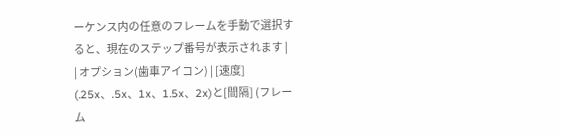ーケンス内の任意のフレームを手動で選択すると、現在のステップ番号が表示されます |
| オプション(歯車アイコン) | [速度] (.25x、.5x、1x、1.5x、2x)と[間隔] (フレーム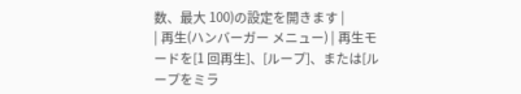数、最大 100)の設定を開きます |
| 再生(ハンバーガー メニュー) | 再生モードを[1 回再生]、[ループ]、または[ループをミラ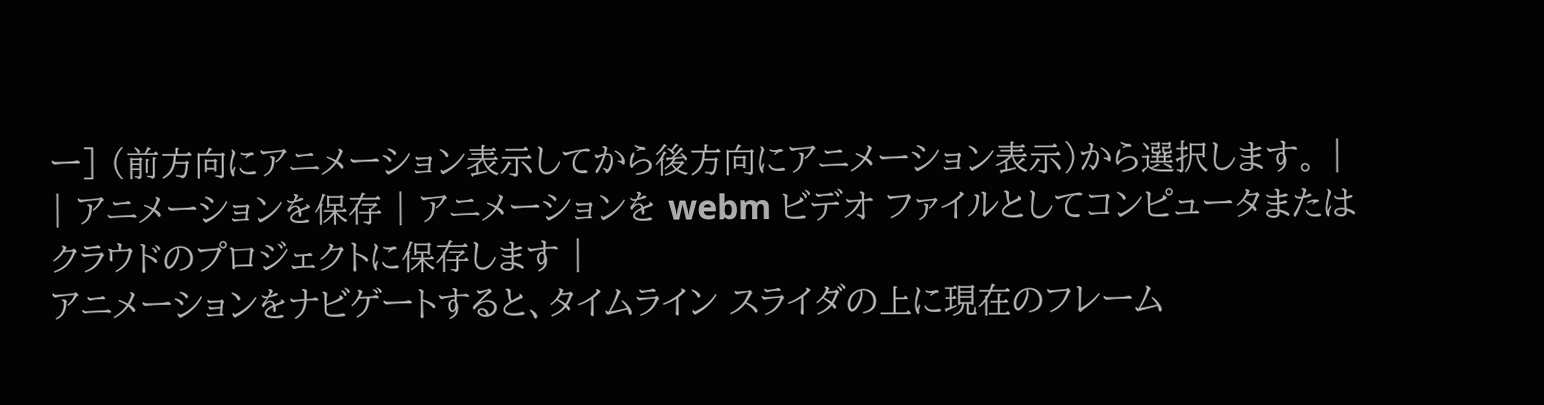ー] (前方向にアニメーション表示してから後方向にアニメーション表示)から選択します。 |
| アニメーションを保存 | アニメーションを webm ビデオ ファイルとしてコンピュータまたはクラウドのプロジェクトに保存します |
アニメーションをナビゲートすると、タイムライン スライダの上に現在のフレーム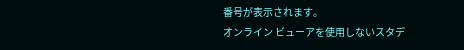番号が表示されます。
オンライン ビューアを使用しないスタデ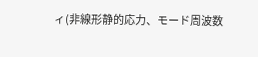ィ(非線形静的応力、モード周波数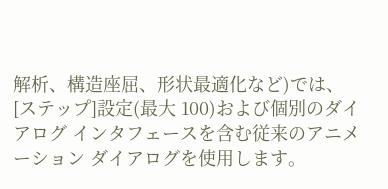解析、構造座屈、形状最適化など)では、[ステップ]設定(最大 100)および個別のダイアログ インタフェースを含む従来のアニメーション ダイアログを使用します。